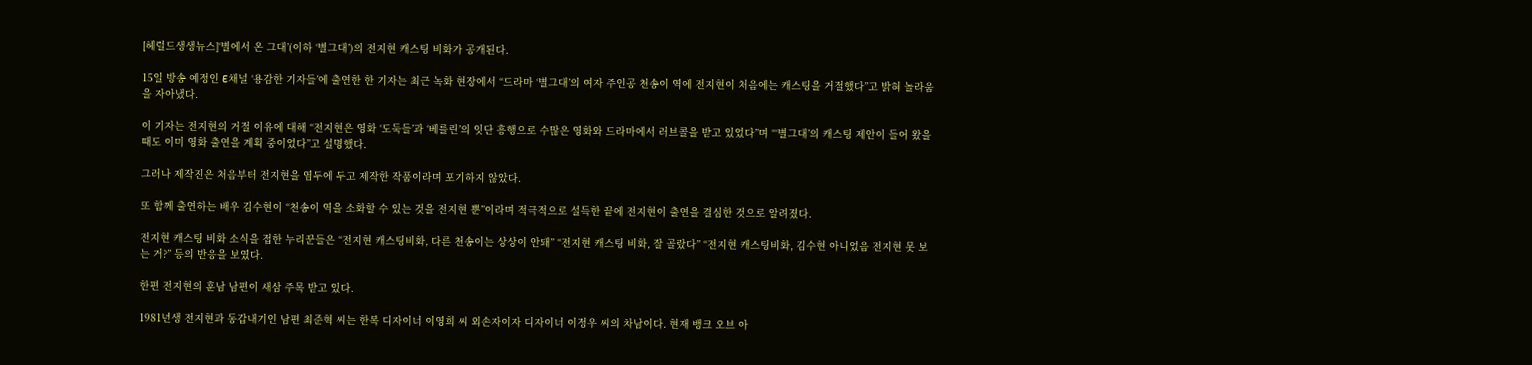[헤럴드생생뉴스]‘별에서 온 그대’(이하 ‘별그대’)의 전지현 캐스팅 비화가 공개된다.

15일 방송 예정인 E채널 ‘용감한 기자들’에 출연한 한 기자는 최근 녹화 현장에서 “드라마 ‘별그대’의 여자 주인공 천송이 역에 전지현이 처음에는 캐스팅을 거절했다”고 밝혀 놀라움을 자아냈다.

이 기자는 전지현의 거절 이유에 대해 “전지현은 영화 ‘도둑들’과 ‘베를린’의 잇단 흥행으로 수많은 영화와 드라마에서 러브콜을 받고 있었다”며 “‘별그대’의 캐스팅 제안이 들어 왔을 때도 이미 영화 출연을 계획 중이었다”고 설명했다.

그러나 제작진은 처음부터 전지현을 염두에 두고 제작한 작품이라며 포기하지 않았다.

또 함께 출연하는 배우 김수현이 “천송이 역을 소화할 수 있는 것을 전지현 뿐”이라며 적극적으로 설득한 끝에 전지현이 출연을 결심한 것으로 알려졌다.

전지현 캐스팅 비화 소식을 접한 누리꾼들은 “전지현 캐스팅비화, 다른 천송이는 상상이 안돼” “전지현 캐스팅 비화, 잘 골랐다” “전지현 캐스팅비화, 김수현 아니었음 전지현 못 보는 거?” 등의 반응을 보였다.

한편 전지현의 훈남 남편이 새삼 주목 받고 있다.

1981년생 전지현과 동갑내기인 남편 최준혁 씨는 한복 디자이너 이영희 씨 외손자이자 디자이너 이정우 씨의 차남이다. 현재 뱅크 오브 아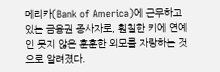메리카(Bank of America)에 근무하고 있는 금융권 종사자로, 훤칠한 키에 연예인 못지 않은 훈훈한 외모를 자랑하는 것으로 알려졌다.